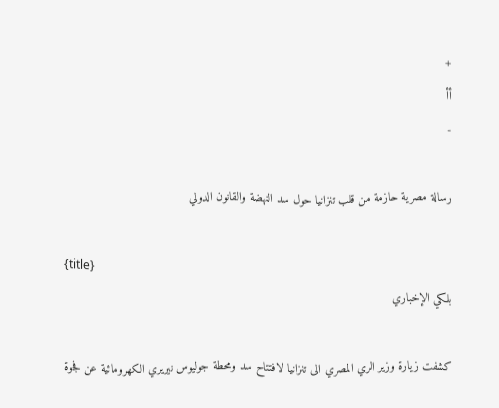+
أأ
-

رسالة مصرية حازمة من قلب تنزانيا حول سد النهضة والقانون الدولي

{title}
بلكي الإخباري

كشفت زيارة وزير الري المصري الى تنزانيا لافتتاح سد ومحطة جوليوس نيريري الكهرومائية عن فجوة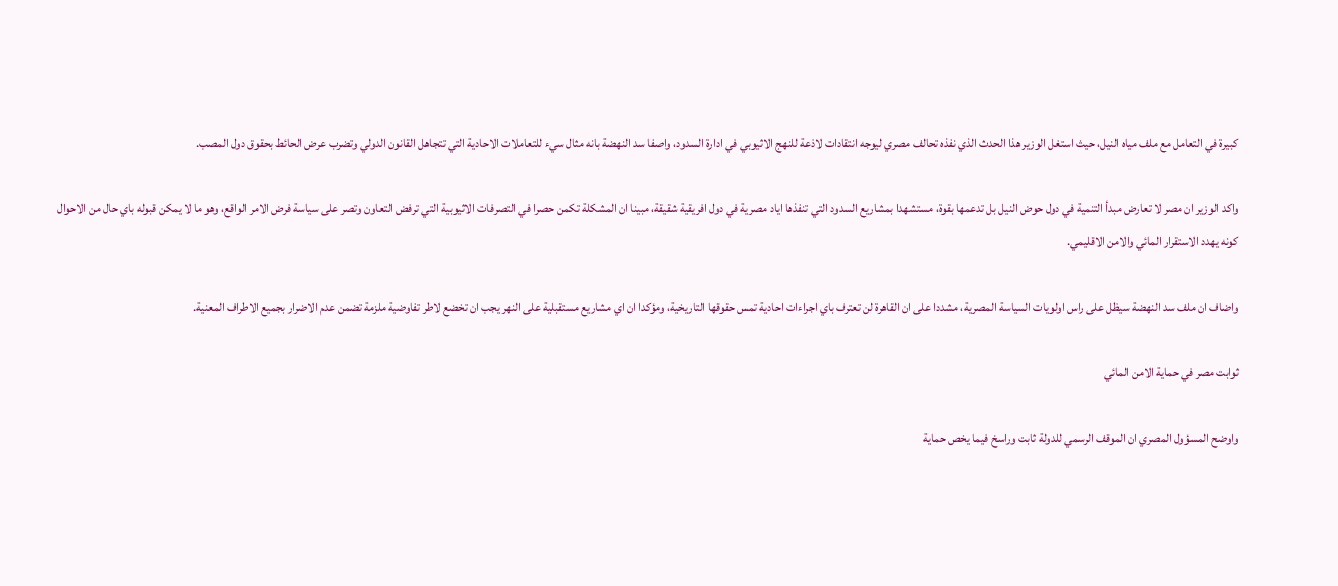كبيرة في التعامل مع ملف مياه النيل، حيث استغل الوزير هذا الحدث الذي نفذه تحالف مصري ليوجه انتقادات لاذعة للنهج الاثيوبي في ادارة السدود، واصفا سد النهضة بانه مثال سيء للتعاملات الاحادية التي تتجاهل القانون الدولي وتضرب عرض الحائط بحقوق دول المصب.

واكد الوزير ان مصر لا تعارض مبدأ التنمية في دول حوض النيل بل تدعمها بقوة، مستشهدا بمشاريع السدود التي تنفذها اياد مصرية في دول افريقية شقيقة، مبينا ان المشكلة تكمن حصرا في التصرفات الاثيوبية التي ترفض التعاون وتصر على سياسة فرض الامر الواقع، وهو ما لا يمكن قبوله باي حال من الاحوال كونه يهدد الاستقرار المائي والامن الاقليمي.

واضاف ان ملف سد النهضة سيظل على راس اولويات السياسة المصرية، مشددا على ان القاهرة لن تعترف باي اجراءات احادية تمس حقوقها التاريخية، ومؤكدا ان اي مشاريع مستقبلية على النهر يجب ان تخضع لاطر تفاوضية ملزمة تضمن عدم الاضرار بجميع الاطراف المعنية.

ثوابت مصر في حماية الامن المائي

واوضح المسؤول المصري ان الموقف الرسمي للدولة ثابت وراسخ فيما يخص حماية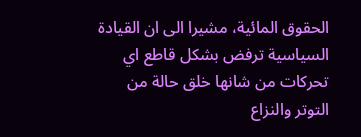الحقوق المائية، مشيرا الى ان القيادة السياسية ترفض بشكل قاطع اي تحركات من شانها خلق حالة من التوتر والنزاع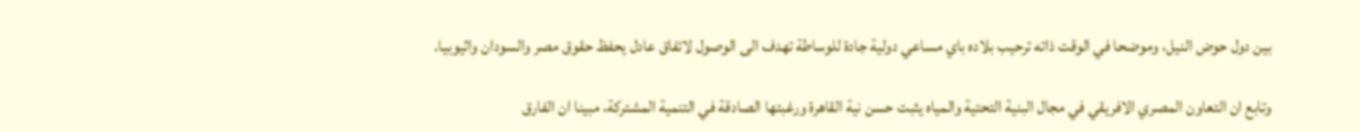بين دول حوض النيل، وموضحا في الوقت ذاته ترحيب بلاده باي مساعي دولية جادة للوساطة تهدف الى الوصول لاتفاق عادل يحفظ حقوق مصر والسودان واثيوبيا.

وتابع ان التعاون المصري الافريقي في مجال البنية التحتية والمياه يثبت حسن نية القاهرة ورغبتها الصادقة في التنمية المشتركة، مبينا ان الفارق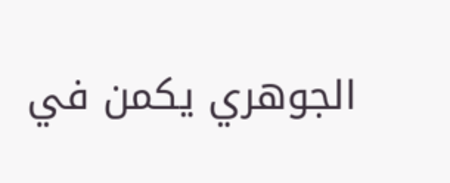الجوهري يكمن في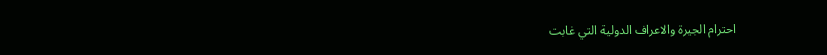احترام الجيرة والاعراف الدولية التي غابت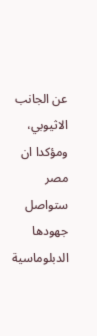عن الجانب الاثيوبي، ومؤكدا ان مصر ستواصل جهودها الدبلوماسية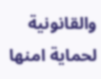والقانونية لحماية امنها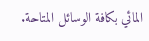المائي بكافة الوسائل المتاحة.